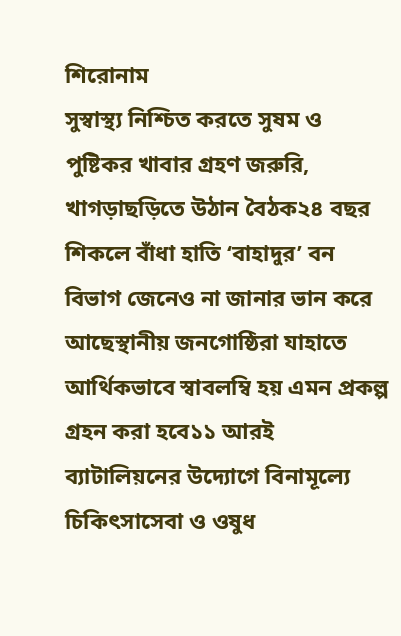শিরোনাম
সুস্বাস্থ্য নিশ্চিত করতে সুষম ও পুষ্টিকর খাবার গ্রহণ জরুরি, খাগড়াছড়িতে উঠান বৈঠক২৪ বছর শিকলে বাঁধা হাতি ‘বাহাদুর’ বন বিভাগ জেনেও না জানার ভান করে আছেস্থানীয় জনগোষ্ঠিরা যাহাতে আর্থিকভাবে স্বাবলম্বি হয় এমন প্রকল্প গ্রহন করা হবে১১ আরই ব্যাটালিয়নের উদ্যোগে বিনামূল্যে চিকিৎসাসেবা ও ওষুধ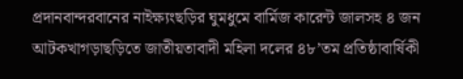প্রদানবান্দরবানের নাইক্ষ্যংছড়ির ঘুমধুমে বার্মিজ কারেন্ট জালসহ ৪ জন আটকখাগড়াছড়িতে জাতীয়তাবাদী মহিলা দলের ৪৮’তম প্রতিষ্ঠাবার্ষিকী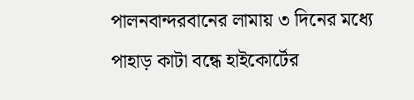পালনবান্দরবানের লামায় ৩ দিনের মধ্যে পাহাড় কাটা বন্ধে হাইকোর্টের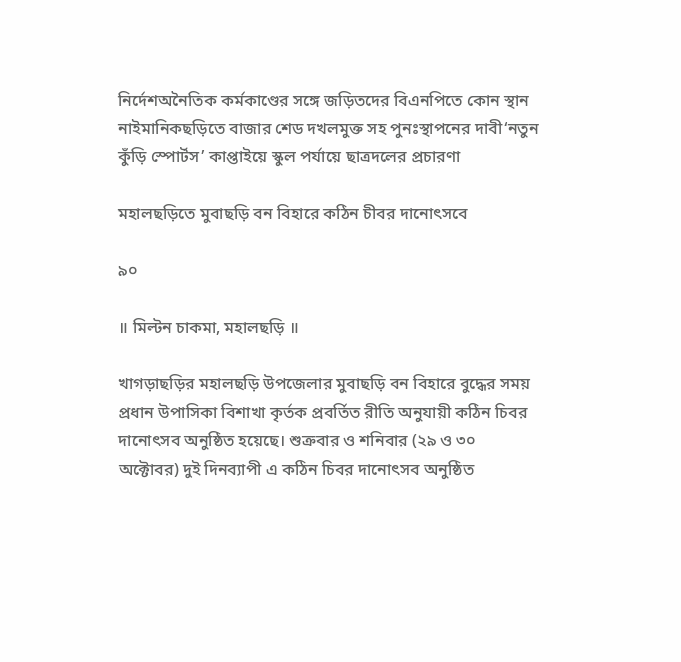নির্দেশঅনৈতিক কর্মকাণ্ডের সঙ্গে জড়িতদের বিএনপিতে কোন স্থান নাইমানিকছড়িতে বাজার শেড দখলমুক্ত সহ পুনঃস্থাপনের দাবী‘নতুন কুঁড়ি স্পোর্টস’ কাপ্তাইয়ে স্কুল পর্যায়ে ছাত্রদলের প্রচারণা

মহালছড়িতে মুবাছড়ি বন বিহারে কঠিন চীবর দানোৎসবে

৯০

॥ মিল্টন চাকমা, মহালছড়ি ॥

খাগড়াছড়ির মহালছড়ি উপজেলার মুবাছড়ি বন বিহারে বুদ্ধের সময় প্রধান উপাসিকা বিশাখা কৃর্তক প্রবর্তিত রীতি অনুযায়ী কঠিন চিবর দানোৎসব অনুষ্ঠিত হয়েছে। শুক্রবার ও শনিবার (২৯ ও ৩০ অক্টোবর) দুই দিনব্যাপী এ কঠিন চিবর দানোৎসব অনুষ্ঠিত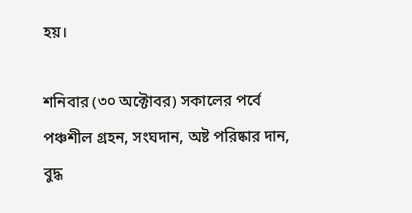হয়।

শনিবার (৩০ অক্টোবর) সকালের পর্বে পঞ্চশীল গ্রহন, সংঘদান, অষ্ট পরিষ্কার দান, বুদ্ধ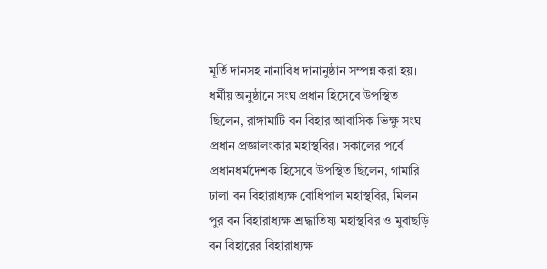মূর্তি দানসহ নানাবিধ দানানুষ্ঠান সম্পন্ন করা হয়। ধর্মীয় অনুষ্ঠানে সংঘ প্রধান হিসেবে উপস্থিত ছিলেন, রাঙ্গামাটি বন বিহার আবাসিক ভিক্ষু সংঘ প্রধান প্রজ্ঞালংকার মহাস্থবির। সকালের পর্বে প্রধানধর্মদেশক হিসেবে উপস্থিত ছিলেন, গামারি ঢালা বন বিহারাধ্যক্ষ বোধিপাল মহাস্থবির, মিলন পুর বন বিহারাধ্যক্ষ শ্রদ্ধাতিষ্য মহাস্থবির ও মুবাছড়ি বন বিহারের বিহারাধ্যক্ষ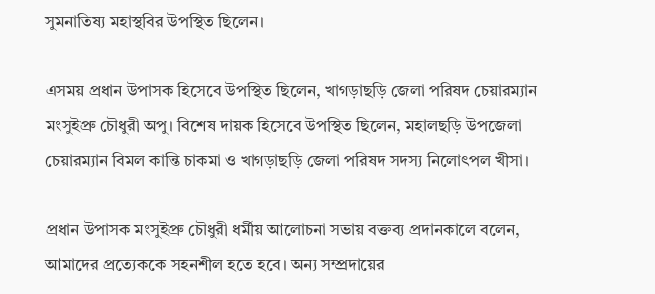সুমনাতিষ্য মহাস্থবির উপস্থিত ছিলেন।

এসময় প্রধান উপাসক হিসেবে উপস্থিত ছিলেন, খাগড়াছড়ি জেলা পরিষদ চেয়ারম্যান মংসুইপ্রু চৌধুরী অপু। বিশেষ দায়ক হিসেবে উপস্থিত ছিলেন, মহালছড়ি উপজেলা চেয়ারম্যান বিমল কান্তি চাকমা ও খাগড়াছড়ি জেলা পরিষদ সদস্য নিলোৎপল খীসা।

প্রধান উপাসক মংসুইপ্রু চৌধুরী ধর্মীয় আলোচনা সভায় বক্তব্য প্রদানকালে বলেন, আমাদের প্রত্যেককে সহনশীল হতে হবে। অন্য সম্প্রদায়ের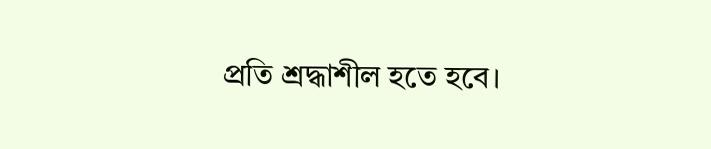প্রতি শ্রদ্ধাশীল হতে হবে।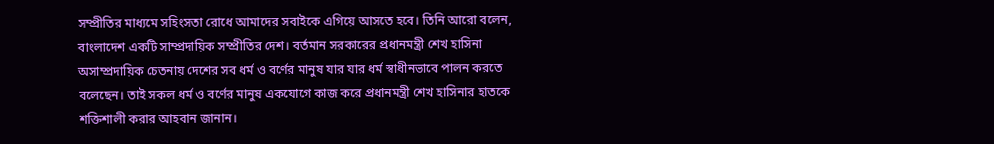সম্প্রীতির মাধ্যমে সহিংসতা রোধে আমাদের সবাইকে এগিয়ে আসতে হবে। তিনি আরো বলেন, বাংলাদেশ একটি সাম্প্রদায়িক সম্প্রীতির দেশ। বর্তমান সরকারের প্রধানমন্ত্রী শেখ হাসিনা অসাম্প্রদায়িক চেতনায় দেশের সব ধর্ম ও বর্ণের মানুষ যার যার ধর্ম স্বাধীনভাবে পালন করতে বলেছেন। তাই সকল ধর্ম ও বর্ণের মানুষ একযোগে কাজ করে প্রধানমন্ত্রী শেখ হাসিনার হাতকে শক্তিশালী করার আহবান জানান।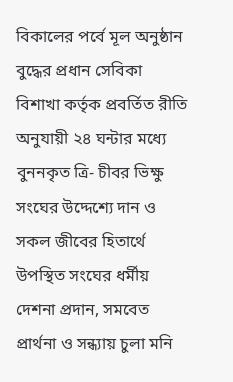বিকালের পর্বে মূল অনুষ্ঠান বুদ্ধের প্রধান সেবিকা বিশাখা কর্তৃক প্রবর্তিত রীতি অনুযায়ী ২৪ ঘন্টার মধ্যে বুননকৃত ত্রি- চীবর ভিক্ষু সংঘের উদ্দেশ্যে দান ও সকল জীবের হিতার্থে উপস্থিত সংঘের ধর্মীয় দেশনা প্রদান, সমবেত প্রার্থনা ও সন্ধ্যায় চুলা মনি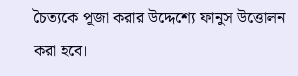চৈত্যকে পূজা করার উদ্দেশ্যে ফানুস উত্তোলন করা হবে।